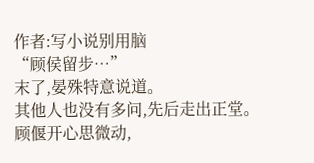作者:写小说别用脑
“顾侯留步…”
末了,晏殊特意说道。
其他人也没有多问,先后走出正堂。
顾偃开心思微动,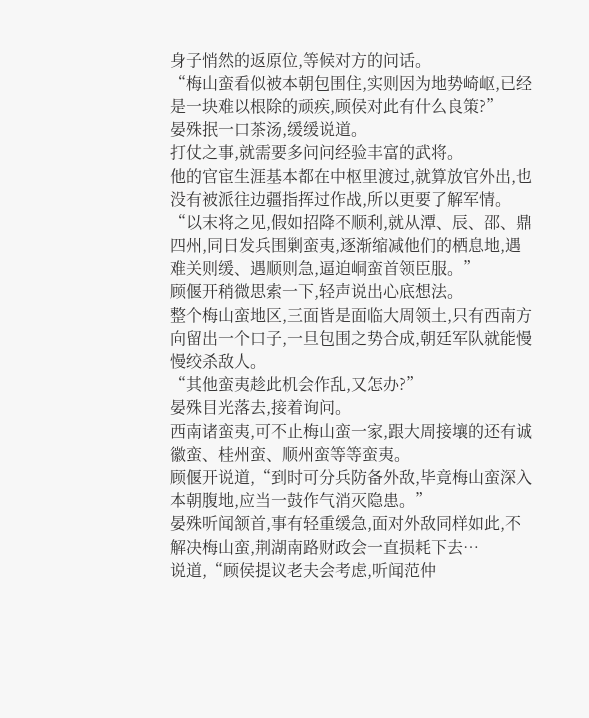身子悄然的返原位,等候对方的问话。
“梅山蛮看似被本朝包围住,实则因为地势崎岖,已经是一块难以根除的顽疾,顾侯对此有什么良策?”
晏殊抿一口茶汤,缓缓说道。
打仗之事,就需要多问问经验丰富的武将。
他的官宦生涯基本都在中枢里渡过,就算放官外出,也没有被派往边疆指挥过作战,所以更要了解军情。
“以末将之见,假如招降不顺利,就从潭、辰、邵、鼎四州,同日发兵围剿蛮夷,逐渐缩减他们的栖息地,遇难关则缓、遇顺则急,逼迫峒蛮首领臣服。”
顾偃开稍微思索一下,轻声说出心底想法。
整个梅山蛮地区,三面皆是面临大周领土,只有西南方向留出一个口子,一旦包围之势合成,朝廷军队就能慢慢绞杀敌人。
“其他蛮夷趁此机会作乱,又怎办?”
晏殊目光落去,接着询问。
西南诸蛮夷,可不止梅山蛮一家,跟大周接壤的还有诚徽蛮、桂州蛮、顺州蛮等等蛮夷。
顾偃开说道,“到时可分兵防备外敌,毕竟梅山蛮深入本朝腹地,应当一鼓作气消灭隐患。”
晏殊听闻颔首,事有轻重缓急,面对外敌同样如此,不解决梅山蛮,荆湖南路财政会一直损耗下去…
说道,“顾侯提议老夫会考虑,听闻范仲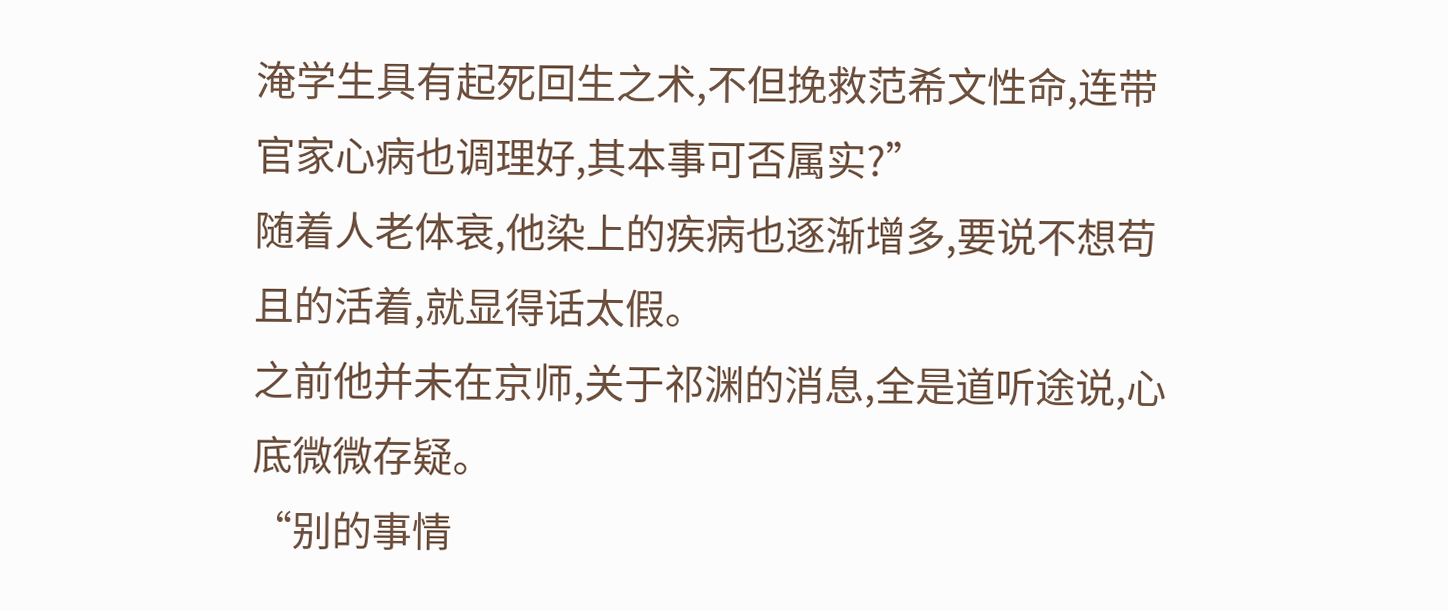淹学生具有起死回生之术,不但挽救范希文性命,连带官家心病也调理好,其本事可否属实?”
随着人老体衰,他染上的疾病也逐渐增多,要说不想苟且的活着,就显得话太假。
之前他并未在京师,关于祁渊的消息,全是道听途说,心底微微存疑。
“别的事情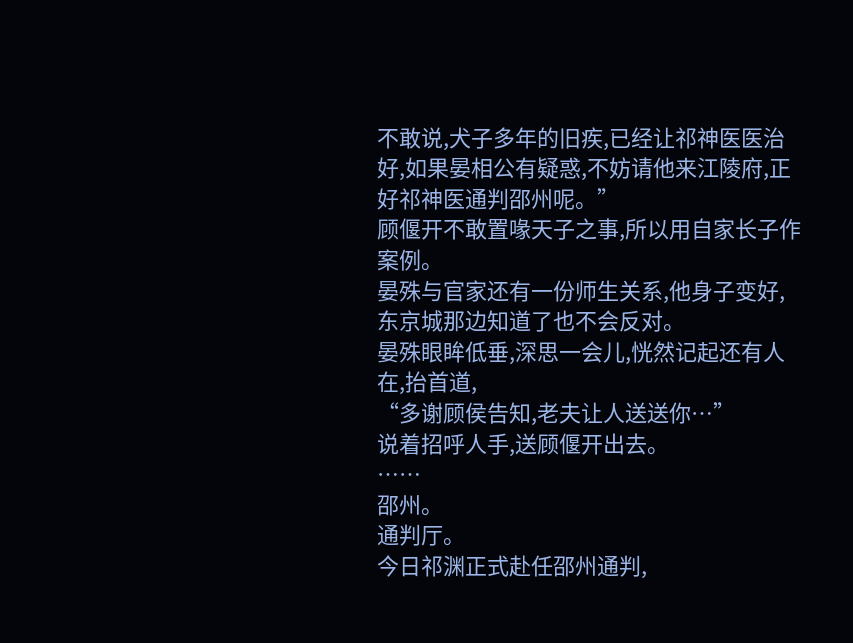不敢说,犬子多年的旧疾,已经让祁神医医治好,如果晏相公有疑惑,不妨请他来江陵府,正好祁神医通判邵州呢。”
顾偃开不敢置喙天子之事,所以用自家长子作案例。
晏殊与官家还有一份师生关系,他身子变好,东京城那边知道了也不会反对。
晏殊眼眸低垂,深思一会儿,恍然记起还有人在,抬首道,
“多谢顾侯告知,老夫让人送送你…”
说着招呼人手,送顾偃开出去。
……
邵州。
通判厅。
今日祁渊正式赴任邵州通判,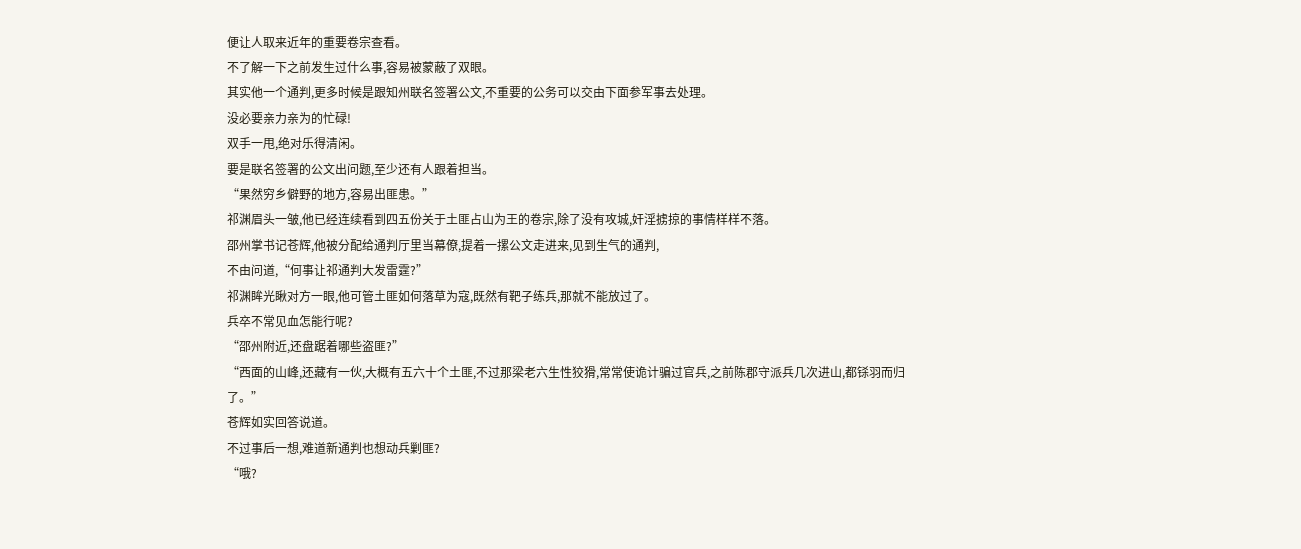便让人取来近年的重要卷宗查看。
不了解一下之前发生过什么事,容易被蒙蔽了双眼。
其实他一个通判,更多时候是跟知州联名签署公文,不重要的公务可以交由下面参军事去处理。
没必要亲力亲为的忙碌!
双手一甩,绝对乐得清闲。
要是联名签署的公文出问题,至少还有人跟着担当。
“果然穷乡僻野的地方,容易出匪患。”
祁渊眉头一皱,他已经连续看到四五份关于土匪占山为王的卷宗,除了没有攻城,奸淫掳掠的事情样样不落。
邵州掌书记苍辉,他被分配给通判厅里当幕僚,提着一摞公文走进来,见到生气的通判,
不由问道,“何事让祁通判大发雷霆?”
祁渊眸光瞅对方一眼,他可管土匪如何落草为寇,既然有靶子练兵,那就不能放过了。
兵卒不常见血怎能行呢?
“邵州附近,还盘踞着哪些盗匪?”
“西面的山峰,还藏有一伙,大概有五六十个土匪,不过那梁老六生性狡猾,常常使诡计骗过官兵,之前陈郡守派兵几次进山,都铩羽而归了。”
苍辉如实回答说道。
不过事后一想,难道新通判也想动兵剿匪?
“哦?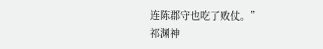连陈郡守也吃了败仗。”
祁渊神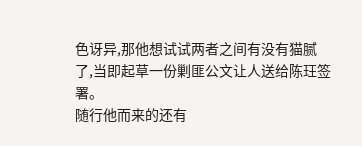色讶异,那他想试试两者之间有没有猫腻了,当即起草一份剿匪公文让人送给陈玨签署。
随行他而来的还有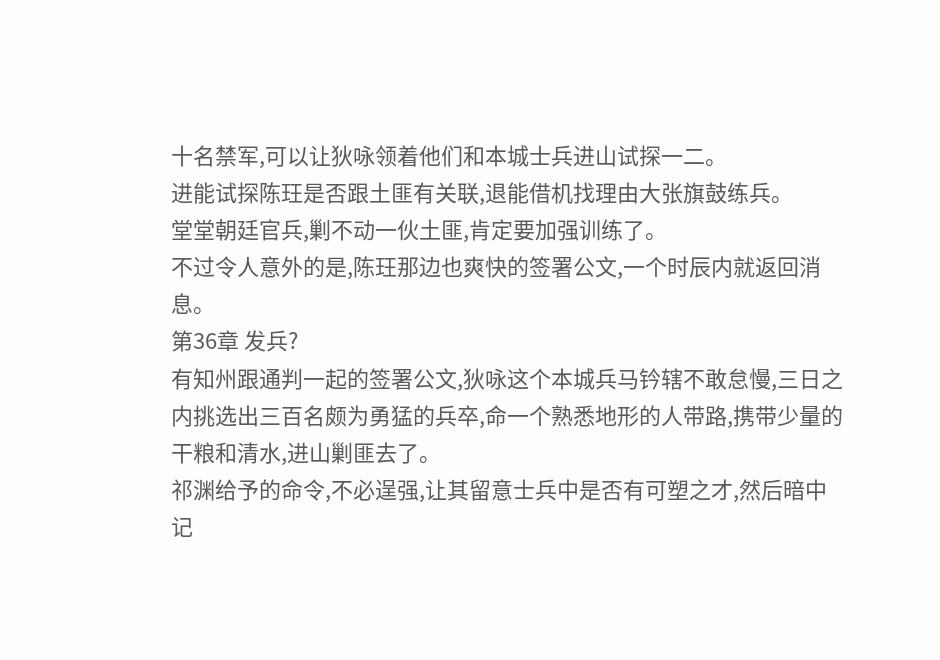十名禁军,可以让狄咏领着他们和本城士兵进山试探一二。
进能试探陈玨是否跟土匪有关联,退能借机找理由大张旗鼓练兵。
堂堂朝廷官兵,剿不动一伙土匪,肯定要加强训练了。
不过令人意外的是,陈玨那边也爽快的签署公文,一个时辰内就返回消息。
第36章 发兵?
有知州跟通判一起的签署公文,狄咏这个本城兵马钤辖不敢怠慢,三日之内挑选出三百名颇为勇猛的兵卒,命一个熟悉地形的人带路,携带少量的干粮和清水,进山剿匪去了。
祁渊给予的命令,不必逞强,让其留意士兵中是否有可塑之才,然后暗中记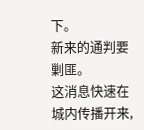下。
新来的通判要剿匪。
这消息快速在城内传播开来,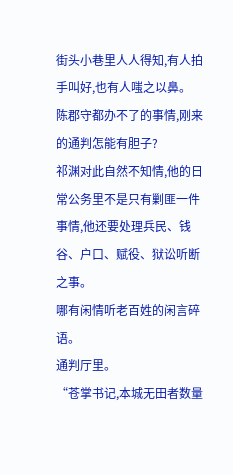街头小巷里人人得知,有人拍手叫好,也有人嗤之以鼻。
陈郡守都办不了的事情,刚来的通判怎能有胆子?
祁渊对此自然不知情,他的日常公务里不是只有剿匪一件事情,他还要处理兵民、钱谷、户口、赋役、狱讼听断之事。
哪有闲情听老百姓的闲言碎语。
通判厅里。
“苍掌书记,本城无田者数量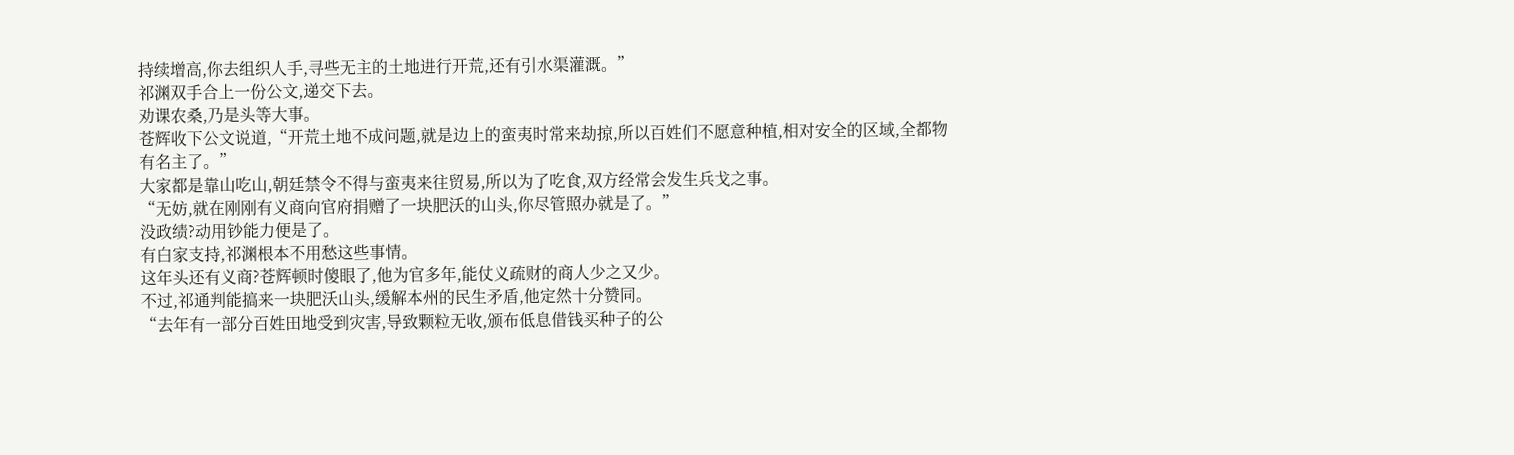持续增高,你去组织人手,寻些无主的土地进行开荒,还有引水渠灌溉。”
祁渊双手合上一份公文,递交下去。
劝课农桑,乃是头等大事。
苍辉收下公文说道,“开荒土地不成问题,就是边上的蛮夷时常来劫掠,所以百姓们不愿意种植,相对安全的区域,全都物有名主了。”
大家都是靠山吃山,朝廷禁令不得与蛮夷来往贸易,所以为了吃食,双方经常会发生兵戈之事。
“无妨,就在刚刚有义商向官府捐赠了一块肥沃的山头,你尽管照办就是了。”
没政绩?动用钞能力便是了。
有白家支持,祁渊根本不用愁这些事情。
这年头还有义商?苍辉顿时傻眼了,他为官多年,能仗义疏财的商人少之又少。
不过,祁通判能搞来一块肥沃山头,缓解本州的民生矛盾,他定然十分赞同。
“去年有一部分百姓田地受到灾害,导致颗粒无收,颁布低息借钱买种子的公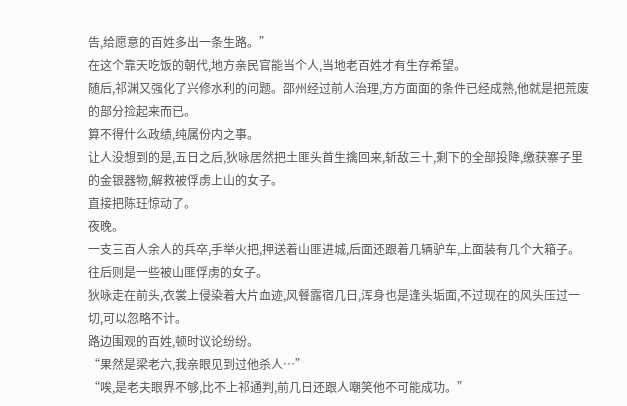告,给愿意的百姓多出一条生路。”
在这个靠天吃饭的朝代,地方亲民官能当个人,当地老百姓才有生存希望。
随后,祁渊又强化了兴修水利的问题。邵州经过前人治理,方方面面的条件已经成熟,他就是把荒废的部分捡起来而已。
算不得什么政绩,纯属份内之事。
让人没想到的是,五日之后,狄咏居然把土匪头首生擒回来,斩敌三十,剩下的全部投降,缴获寨子里的金银器物,解救被俘虏上山的女子。
直接把陈玨惊动了。
夜晚。
一支三百人余人的兵卒,手举火把,押送着山匪进城,后面还跟着几辆驴车,上面装有几个大箱子。
往后则是一些被山匪俘虏的女子。
狄咏走在前头,衣裳上侵染着大片血迹,风餐露宿几日,浑身也是逢头垢面,不过现在的风头压过一切,可以忽略不计。
路边围观的百姓,顿时议论纷纷。
“果然是梁老六,我亲眼见到过他杀人…”
“唉,是老夫眼界不够,比不上祁通判,前几日还跟人嘲笑他不可能成功。”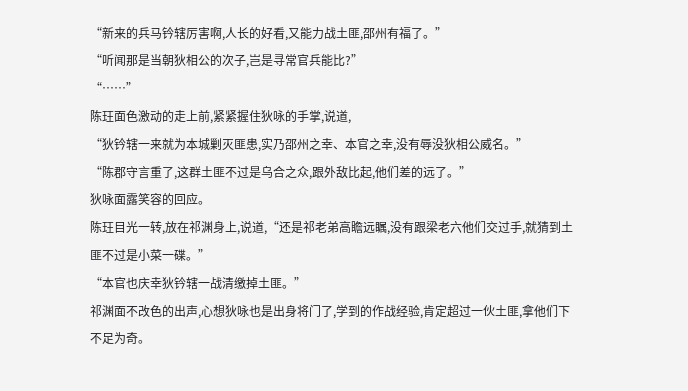“新来的兵马钤辖厉害啊,人长的好看,又能力战土匪,邵州有福了。”
“听闻那是当朝狄相公的次子,岂是寻常官兵能比?”
“……”
陈玨面色激动的走上前,紧紧握住狄咏的手掌,说道,
“狄钤辖一来就为本城剿灭匪患,实乃邵州之幸、本官之幸,没有辱没狄相公威名。”
“陈郡守言重了,这群土匪不过是乌合之众,跟外敌比起,他们差的远了。”
狄咏面露笑容的回应。
陈玨目光一转,放在祁渊身上,说道,“还是祁老弟高瞻远瞩,没有跟梁老六他们交过手,就猜到土匪不过是小菜一碟。”
“本官也庆幸狄钤辖一战清缴掉土匪。”
祁渊面不改色的出声,心想狄咏也是出身将门了,学到的作战经验,肯定超过一伙土匪,拿他们下不足为奇。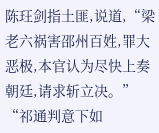陈玨剑指土匪,说道,“梁老六祸害邵州百姓,罪大恶极,本官认为尽快上奏朝廷,请求斩立决。”
“祁通判意下如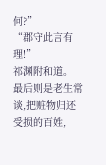何?”
“郡守此言有理!”
祁渊附和道。
最后则是老生常谈,把赃物归还受损的百姓,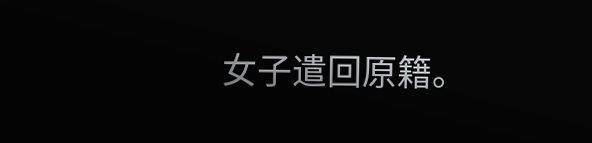女子遣回原籍。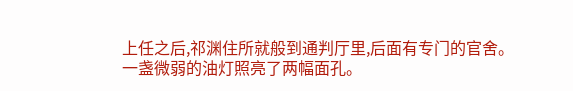上任之后,祁渊住所就般到通判厅里,后面有专门的官舍。
一盏微弱的油灯照亮了两幅面孔。